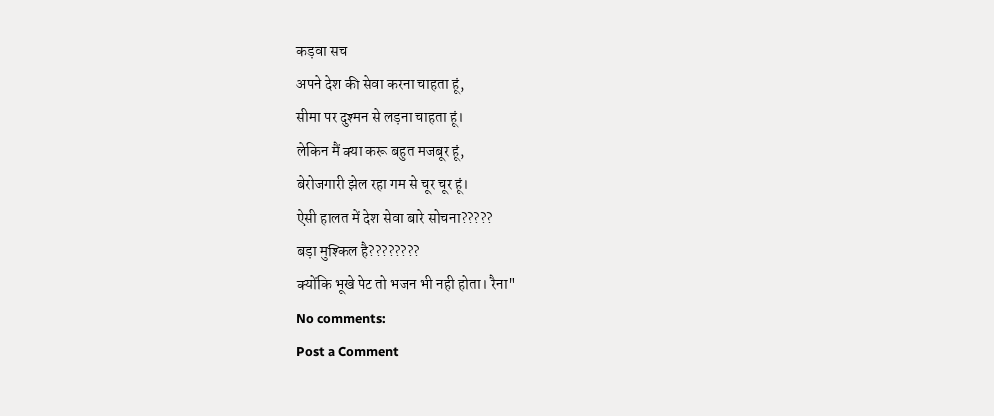कड़वा सच
अपने देश की सेवा करना चाहता हूं,
सीमा पर दुश्मन से लड़ना चाहता हूं।
लेकिन मैं क्या करू बहुत मजबूर हूं,
बेरोजगारी झेल रहा गम से चूर चूर हूं।
ऐसी हालत में देश सेवा बारे सोचना?????
बड़ा मुश्किल है????????
क्योंकि भूखे पेट तो भजन भी नही होता। रैना"
No comments:
Post a Comment